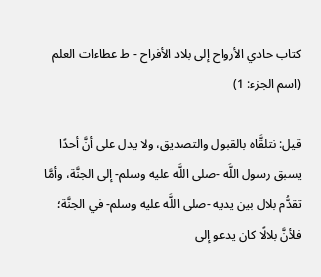كتاب حادي الأرواح إلى بلاد الأفراح - ط عطاءات العلم (اسم الجزء: 1)

قيل: نتلقَّاه بالقبول والتصديق، ولا يدل على أنَّ أحدًا يسبق رسول اللَّه -صلى اللَّه عليه وسلم- إلى الجنَّة، وأمَّا تقدُّم بلال بين يديه -صلى اللَّه عليه وسلم- في الجنَّة؛ فلأنَّ بلالًا كان يدعو إلى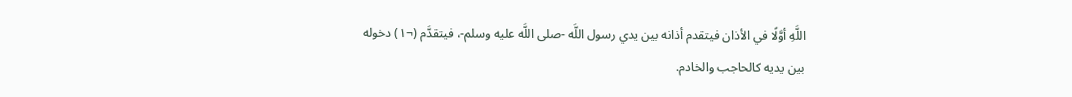اللَّهِ أوَّلًا في الأذان فيتقدم أذانه بين يدي رسول اللَّه -صلى اللَّه عليه وسلم-، فيتقدَّم (¬١) دخوله بين يديه كالحاجب والخادم.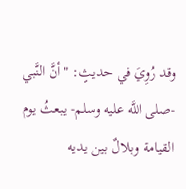وقد رُوِيَ في حديثٍ: "أنَّ النَّبي -صلى اللَّه عليه وسلم- يبعثُ يوم القيامة وبلالٌ بين يديه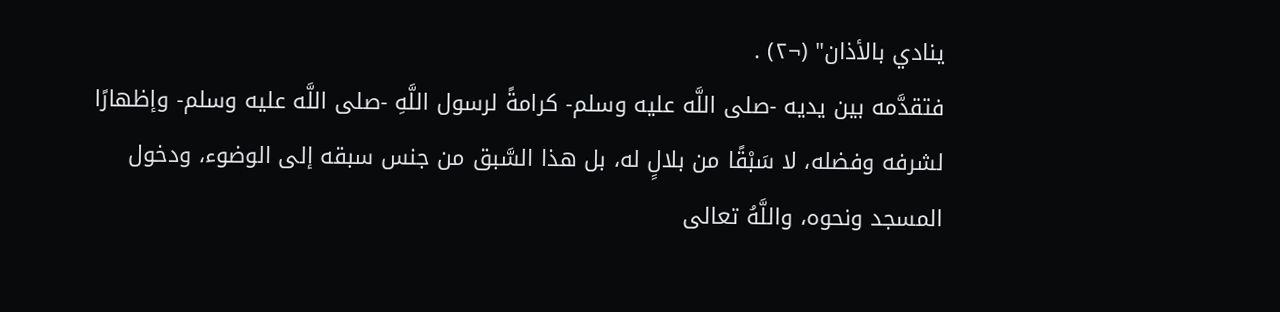ينادي بالأذان" (¬٢) .
فتقدَّمه بين يديه -صلى اللَّه عليه وسلم- كرامةً لرسول اللَّهِ -صلى اللَّه عليه وسلم- وإظهارًا لشرفه وفضله، لا سَبْقًا من بلالٍ له، بل هذا السَّبق من جنس سبقه إلى الوضوء، ودخول المسجد ونحوه، واللَّهُ تعالى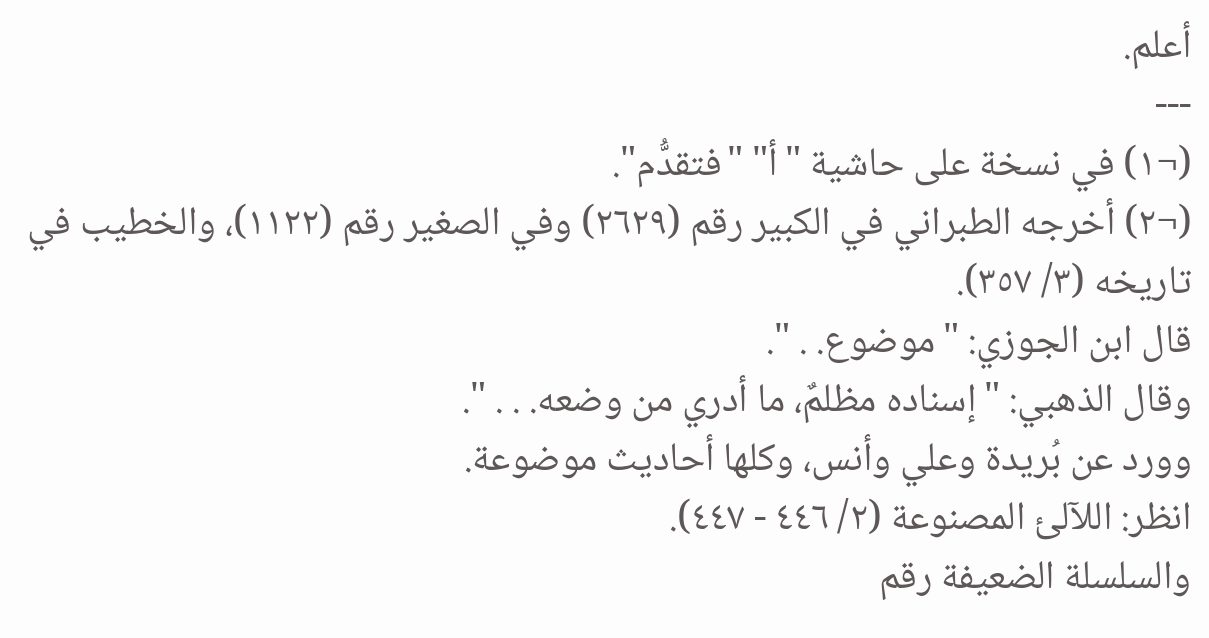أعلم.
---
(¬١) في نسخة على حاشية "أ" "فتقدُّم".
(¬٢) أخرجه الطبراني في الكبير رقم (٢٦٢٩) وفي الصغير رقم (١١٢٢)، والخطيب في تاريخه (٣/ ٣٥٧).
قال ابن الجوزي: "موضوع. . ".
وقال الذهبي: "إسناده مظلمٌ، ما أدري من وضعه. . . ".
وورد عن بُريدة وعلي وأنس، وكلها أحاديث موضوعة.
انظر: اللآلئ المصنوعة (٢/ ٤٤٦ - ٤٤٧).
والسلسلة الضعيفة رقم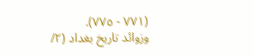(٧٧١ - ٧٧٥).
وزوائد تاريخ بغداد (٢/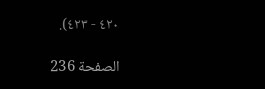٤٢٠ - ٤٢٣).

الصفحة 236